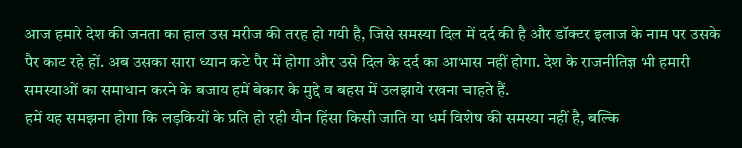आज हमारे देश की जनता का हाल उस मरीज की तरह हो गयी है, जिसे समस्या दिल में दर्द की है और डॉक्टर इलाज के नाम पर उसके पैर काट रहे हों. अब उसका सारा ध्यान कटे पैर में होगा और उसे दिल के दर्द का आभास नहीं होगा. देश के राजनीतिज्ञ भी हमारी समस्याओं का समाधान करने के बजाय हमें बेकार के मुद्दे व बहस में उलझाये रखना चाहते हैं.
हमें यह समझना होगा कि लड़कियों के प्रति हो रही यौन हिंसा किसी जाति या धर्म विशेष की समस्या नहीं है, बल्कि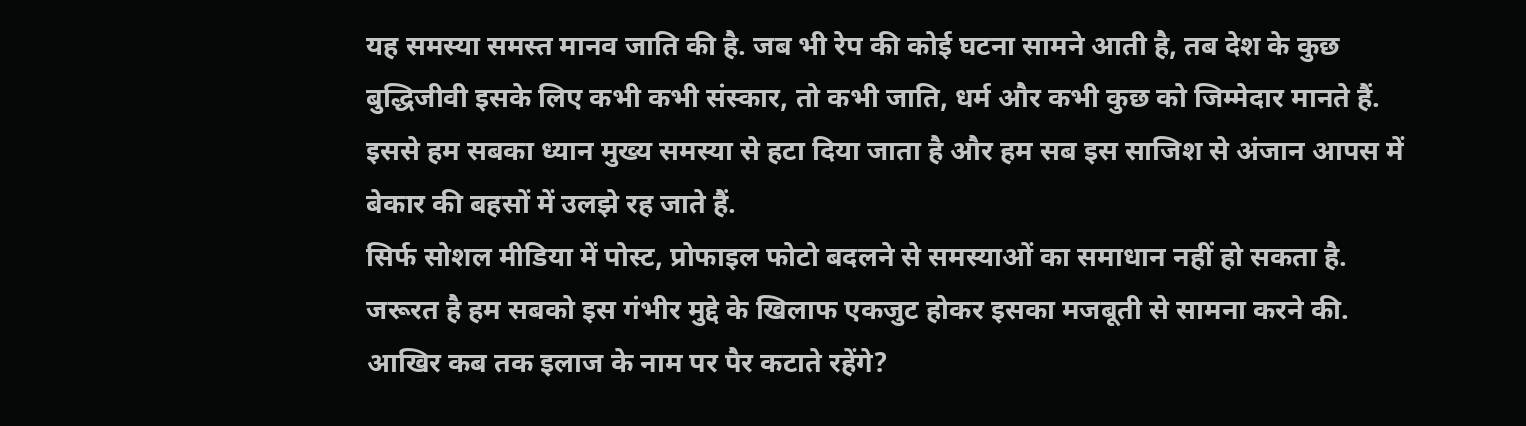यह समस्या समस्त मानव जाति की है. जब भी रेप की कोई घटना सामने आती है, तब देश के कुछ बुद्धिजीवी इसके लिए कभी कभी संस्कार, तो कभी जाति, धर्म और कभी कुछ को जिम्मेदार मानते हैं. इससे हम सबका ध्यान मुख्य समस्या से हटा दिया जाता है और हम सब इस साजिश से अंजान आपस में बेकार की बहसों में उलझे रह जाते हैं.
सिर्फ सोशल मीडिया में पोस्ट, प्रोफाइल फोटो बदलने से समस्याओं का समाधान नहीं हो सकता है. जरूरत है हम सबको इस गंभीर मुद्दे के खिलाफ एकजुट होकर इसका मजबूती से सामना करने की. आखिर कब तक इलाज के नाम पर पैर कटाते रहेंगे?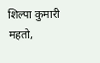शिल्पा कुमारी महतो,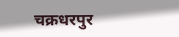चक्रधरपुर